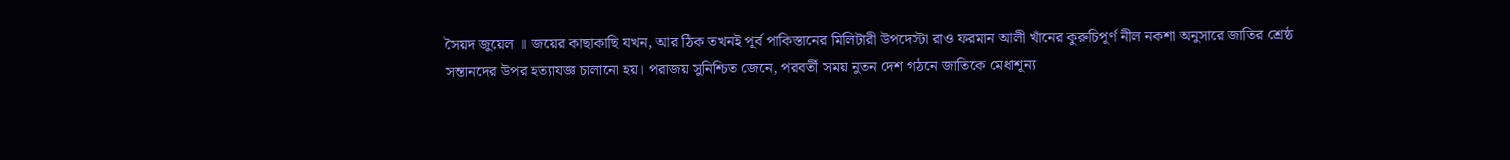সৈয়দ জুয়েল ॥ জয়ের কাছাকাছি যখন, আর ঠিক তখনই পূর্ব পাকিস্তানের মিলিটারী উপদেস্টা রাও ফরমান আলী খাঁনের কুরুচিপূর্ণ নীল নকশা অনুসারে জাতির শ্রেষ্ঠ সন্তানদের উপর হত্যাযজ্ঞ চালানো হয়। পরাজয় সুনিশ্চিত জেনে, পরবর্তী সময় নুতন দেশ গঠনে জাতিকে মেধাশূন্য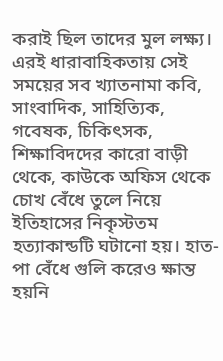করাই ছিল তাদের মুল লক্ষ্য।
এরই ধারাবাহিকতায় সেই সময়ের সব খ্যাতনামা কবি, সাংবাদিক, সাহিত্যিক, গবেষক, চিকিৎসক, শিক্ষাবিদদের কারো বাড়ী থেকে, কাউকে অফিস থেকে চোখ বেঁধে তুলে নিয়ে ইতিহাসের নিকৃস্টতম হত্যাকান্ডটি ঘটানো হয়। হাত-পা বেঁধে গুলি করেও ক্ষান্ত হয়নি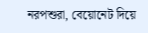নরপশুরা, বেয়োনেট দিয়ে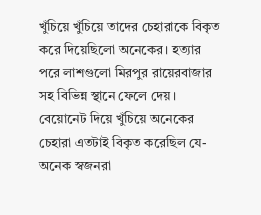খুঁচিয়ে খুঁচিয়ে তাদের চেহারাকে বিকৃত করে দিয়েছিলো অনেকের। হত্যার পরে লাশগুলো মিরপুর রায়েরবাজার সহ বিভিন্ন স্থানে ফেলে দেয়।
বেয়োনেট দিয়ে খুঁচিয়ে অনেকের চেহারা এতটাই বিকৃত করেছিল যে- অনেক স্বজনরা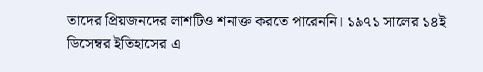তাদের প্রিয়জনদের লাশটিও শনাক্ত করতে পারেননি। ১৯৭১ সালের ১৪ই ডিসেম্বর ইতিহাসের এ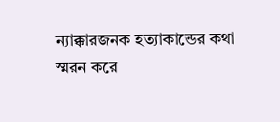ন্যাক্কারজনক হত্যাকান্ডের কথা স্মরন করে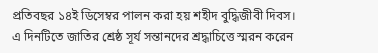প্রতিবছর ১৪ই ডিসেম্বর পালন করা হয় শহীদ বুদ্ধিজীবী দিবস। এ দিনটিতে জাতির শ্রেষ্ঠ সূর্য সন্তানদের শ্রদ্ধাচিত্তে স্মরন করেন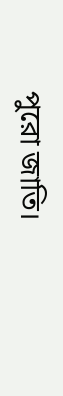পুরো জাতি।